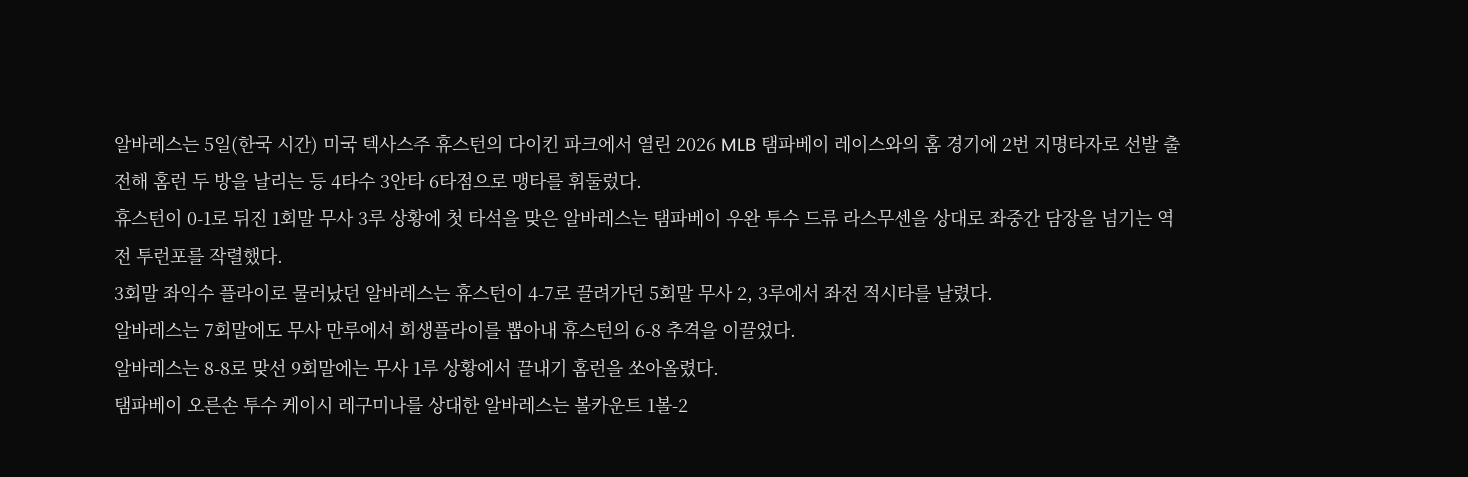알바레스는 5일(한국 시간) 미국 텍사스주 휴스턴의 다이킨 파크에서 열린 2026 MLB 탬파베이 레이스와의 홈 경기에 2번 지명타자로 선발 출전해 홈런 두 방을 날리는 등 4타수 3안타 6타점으로 맹타를 휘둘렀다.
휴스턴이 0-1로 뒤진 1회말 무사 3루 상황에 첫 타석을 맞은 알바레스는 탬파베이 우완 투수 드류 라스무센을 상대로 좌중간 담장을 넘기는 역전 투런포를 작렬했다.
3회말 좌익수 플라이로 물러났던 알바레스는 휴스턴이 4-7로 끌려가던 5회말 무사 2, 3루에서 좌전 적시타를 날렸다.
알바레스는 7회말에도 무사 만루에서 희생플라이를 뽑아내 휴스턴의 6-8 추격을 이끌었다.
알바레스는 8-8로 맞선 9회말에는 무사 1루 상황에서 끝내기 홈런을 쏘아올렸다.
탬파베이 오른손 투수 케이시 레구미나를 상대한 알바레스는 볼카운트 1볼-2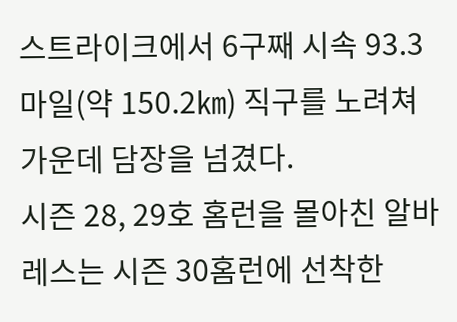스트라이크에서 6구째 시속 93.3마일(약 150.2㎞) 직구를 노려쳐 가운데 담장을 넘겼다.
시즌 28, 29호 홈런을 몰아친 알바레스는 시즌 30홈런에 선착한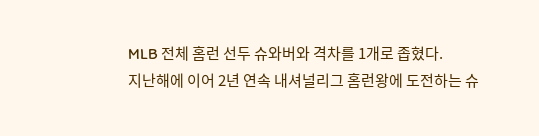MLB 전체 홈런 선두 슈와버와 격차를 1개로 좁혔다.
지난해에 이어 2년 연속 내셔널리그 홈런왕에 도전하는 슈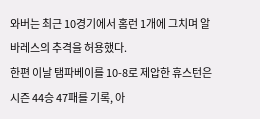와버는 최근 10경기에서 홈런 1개에 그치며 알바레스의 추격을 허용했다.
한편 이날 탬파베이를 10-8로 제압한 휴스턴은 시즌 44승 47패를 기록, 아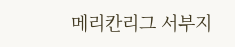메리칸리그 서부지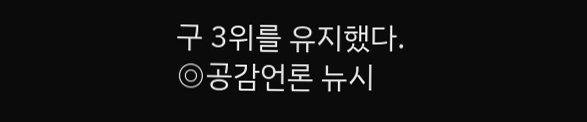구 3위를 유지했다.
◎공감언론 뉴시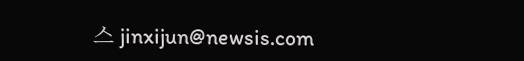스 jinxijun@newsis.com